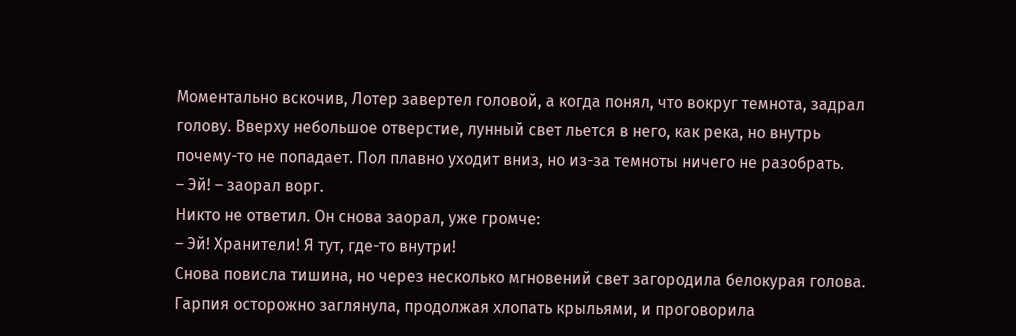Моментально вскочив, Лотер завертел головой, а когда понял, что вокруг темнота, задрал голову. Вверху небольшое отверстие, лунный свет льется в него, как река, но внутрь почему-то не попадает. Пол плавно уходит вниз, но из-за темноты ничего не разобрать.
– Эй! – заорал ворг.
Никто не ответил. Он снова заорал, уже громче:
– Эй! Хранители! Я тут, где-то внутри!
Снова повисла тишина, но через несколько мгновений свет загородила белокурая голова. Гарпия осторожно заглянула, продолжая хлопать крыльями, и проговорила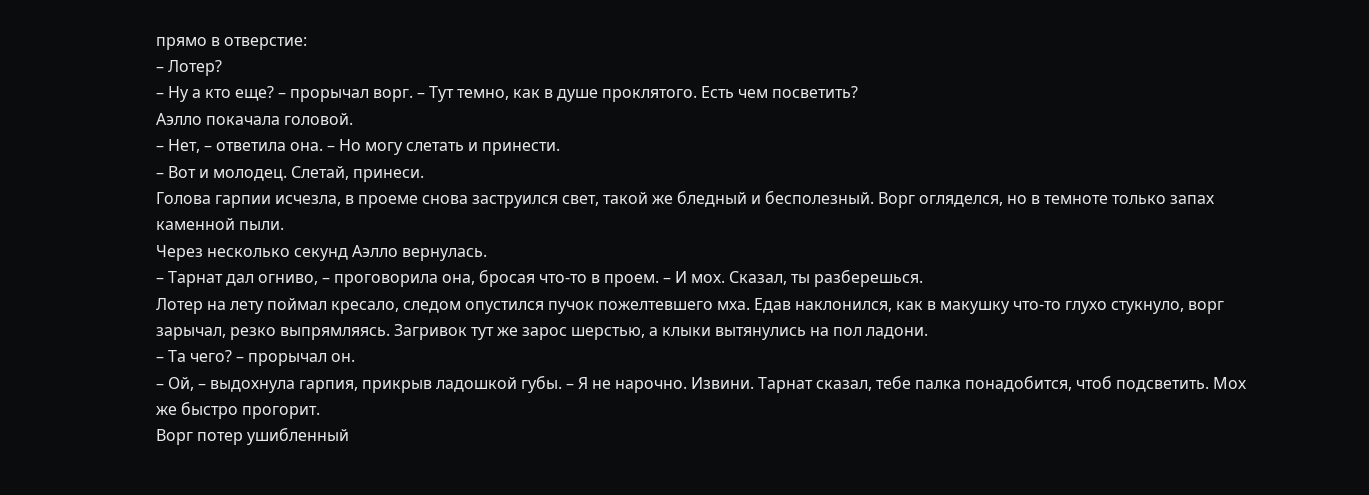прямо в отверстие:
– Лотер?
– Ну а кто еще? – прорычал ворг. – Тут темно, как в душе проклятого. Есть чем посветить?
Аэлло покачала головой.
– Нет, – ответила она. – Но могу слетать и принести.
– Вот и молодец. Слетай, принеси.
Голова гарпии исчезла, в проеме снова заструился свет, такой же бледный и бесполезный. Ворг огляделся, но в темноте только запах каменной пыли.
Через несколько секунд Аэлло вернулась.
– Тарнат дал огниво, – проговорила она, бросая что-то в проем. – И мох. Сказал, ты разберешься.
Лотер на лету поймал кресало, следом опустился пучок пожелтевшего мха. Едав наклонился, как в макушку что-то глухо стукнуло, ворг зарычал, резко выпрямляясь. Загривок тут же зарос шерстью, а клыки вытянулись на пол ладони.
– Та чего? – прорычал он.
– Ой, – выдохнула гарпия, прикрыв ладошкой губы. – Я не нарочно. Извини. Тарнат сказал, тебе палка понадобится, чтоб подсветить. Мох же быстро прогорит.
Ворг потер ушибленный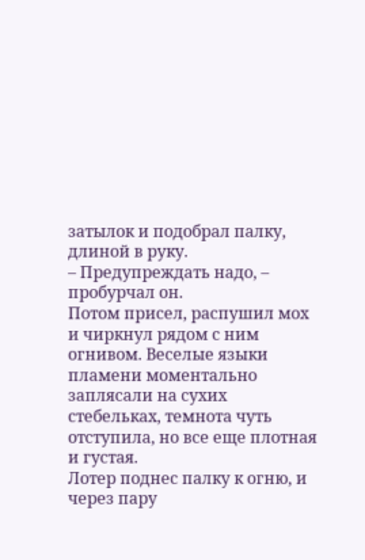затылок и подобрал палку, длиной в руку.
– Предупреждать надо, – пробурчал он.
Потом присел, распушил мох и чиркнул рядом с ним огнивом. Веселые языки пламени моментально заплясали на сухих стебельках, темнота чуть отступила, но все еще плотная и густая.
Лотер поднес палку к огню, и через пару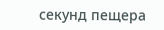секунд пещера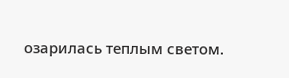озарилась теплым светом.